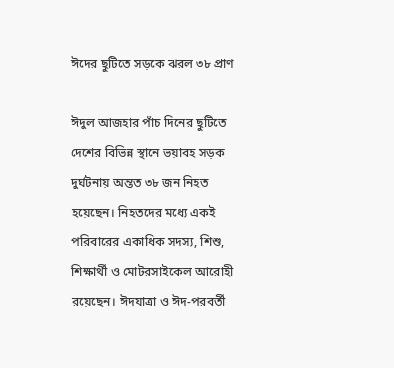ঈদের ছুটিতে সড়কে ঝরল ৩৮ প্রাণ

ঈদুল আজহার পাঁচ দিনের ছুটিতে দেশের বিভিন্ন স্থানে ভয়াবহ সড়ক দুর্ঘটনায় অন্তত ৩৮ জন নিহত হয়েছেন। নিহতদের মধ্যে একই পরিবারের একাধিক সদস্য, শিশু, শিক্ষার্থী ও মোটরসাইকেল আরোহী রয়েছেন। ঈদযাত্রা ও ঈদ-পরবর্তী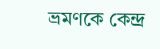ভ্রমণকে কেন্দ্র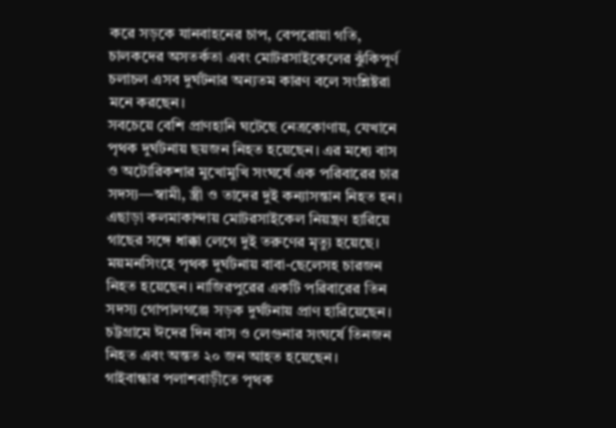করে সড়কে যানবাহনের চাপ, বেপরোয়া গতি, চালকদের অসতর্কতা এবং মোটরসাইকেলের ঝুঁকিপূর্ণ চলাচল এসব দুর্ঘটনার অন্যতম কারণ বলে সংশ্লিষ্টরা মনে করছেন।
সবচেয়ে বেশি প্রাণহানি ঘটেছে নেত্রকোণায়, যেখানে পৃথক দুর্ঘটনায় ছয়জন নিহত হয়েছেন। এর মধ্যে বাস ও অটোরিকশার মুখোমুখি সংঘর্ষে এক পরিবারের চার সদস্য—স্বামী, স্ত্রী ও তাদের দুই কন্যাসন্তান নিহত হন। এছাড়া কলমাকান্দায় মোটরসাইকেল নিয়ন্ত্রণ হারিয়ে গাছের সঙ্গে ধাক্কা লেগে দুই তরুণের মৃত্যু হয়েছে।
ময়মনসিংহে পৃথক দুর্ঘটনায় বাবা-ছেলেসহ চারজন নিহত হয়েছেন। নাজিরপুরের একটি পরিবারের তিন সদস্য গোপালগঞ্জে সড়ক দুর্ঘটনায় প্রাণ হারিয়েছেন। চট্টগ্রামে ঈদের দিন বাস ও লেগুনার সংঘর্ষে তিনজন নিহত এবং অন্তত ২০ জন আহত হয়েছেন।
গাইবান্ধার পলাশবাড়ীতে পৃথক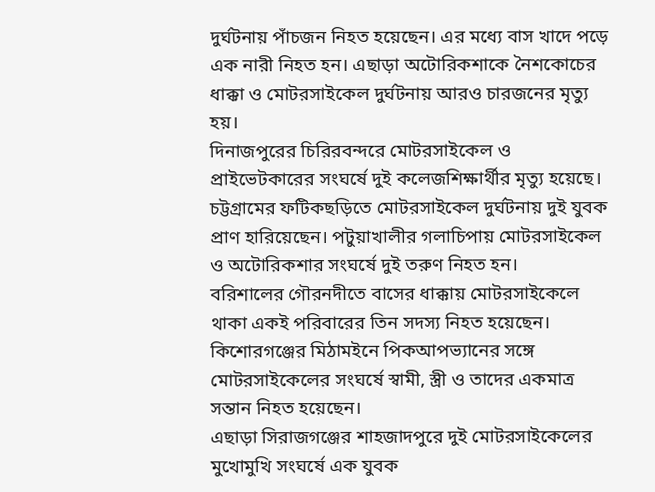দুর্ঘটনায় পাঁচজন নিহত হয়েছেন। এর মধ্যে বাস খাদে পড়ে এক নারী নিহত হন। এছাড়া অটোরিকশাকে নৈশকোচের ধাক্কা ও মোটরসাইকেল দুর্ঘটনায় আরও চারজনের মৃত্যু হয়।
দিনাজপুরের চিরিরবন্দরে মোটরসাইকেল ও প্রাইভেটকারের সংঘর্ষে দুই কলেজশিক্ষার্থীর মৃত্যু হয়েছে। চট্টগ্রামের ফটিকছড়িতে মোটরসাইকেল দুর্ঘটনায় দুই যুবক প্রাণ হারিয়েছেন। পটুয়াখালীর গলাচিপায় মোটরসাইকেল ও অটোরিকশার সংঘর্ষে দুই তরুণ নিহত হন।
বরিশালের গৌরনদীতে বাসের ধাক্কায় মোটরসাইকেলে থাকা একই পরিবারের তিন সদস্য নিহত হয়েছেন। কিশোরগঞ্জের মিঠামইনে পিকআপভ্যানের সঙ্গে মোটরসাইকেলের সংঘর্ষে স্বামী, স্ত্রী ও তাদের একমাত্র সন্তান নিহত হয়েছেন।
এছাড়া সিরাজগঞ্জের শাহজাদপুরে দুই মোটরসাইকেলের মুখোমুখি সংঘর্ষে এক যুবক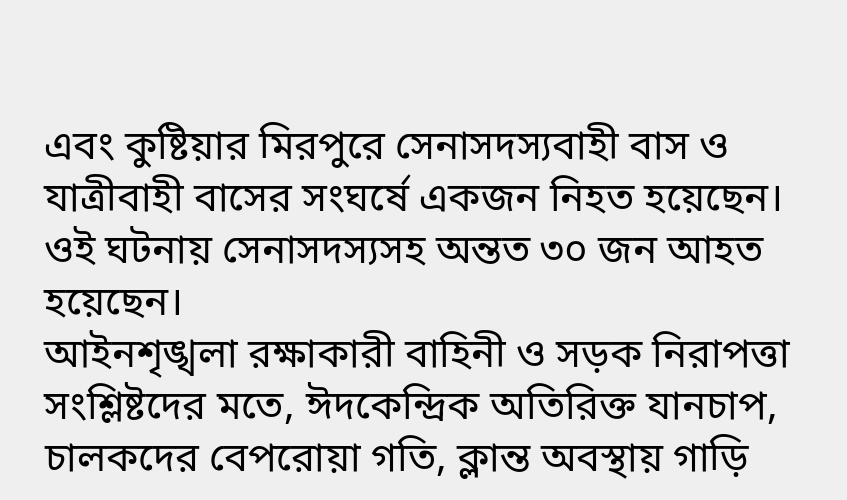এবং কুষ্টিয়ার মিরপুরে সেনাসদস্যবাহী বাস ও যাত্রীবাহী বাসের সংঘর্ষে একজন নিহত হয়েছেন। ওই ঘটনায় সেনাসদস্যসহ অন্তত ৩০ জন আহত হয়েছেন।
আইনশৃঙ্খলা রক্ষাকারী বাহিনী ও সড়ক নিরাপত্তা সংশ্লিষ্টদের মতে, ঈদকেন্দ্রিক অতিরিক্ত যানচাপ, চালকদের বেপরোয়া গতি, ক্লান্ত অবস্থায় গাড়ি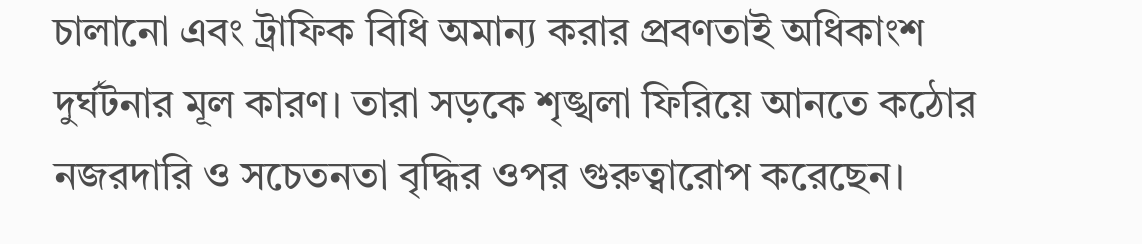চালানো এবং ট্রাফিক বিধি অমান্য করার প্রবণতাই অধিকাংশ দুর্ঘটনার মূল কারণ। তারা সড়কে শৃঙ্খলা ফিরিয়ে আনতে কঠোর নজরদারি ও সচেতনতা বৃদ্ধির ওপর গুরুত্বারোপ করেছেন।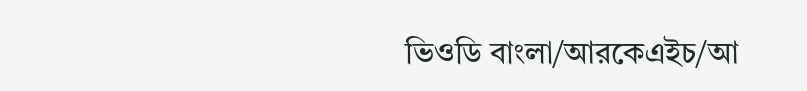ভিওডি বাংলা/আরকেএইচ/আ